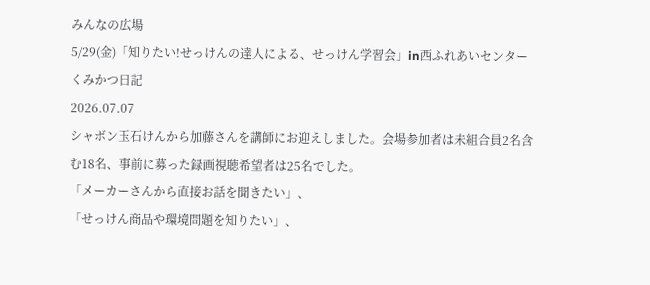みんなの広場
5/29(金)「知りたい!せっけんの達人による、せっけん学習会」in西ふれあいセンター
くみかつ日記
2026.07.07
シャボン玉石けんから加藤さんを講師にお迎えしました。会場参加者は未組合員2名含む18名、事前に募った録画視聴希望者は25名でした。
「メーカーさんから直接お話を聞きたい」、
「せっけん商品や環境問題を知りたい」、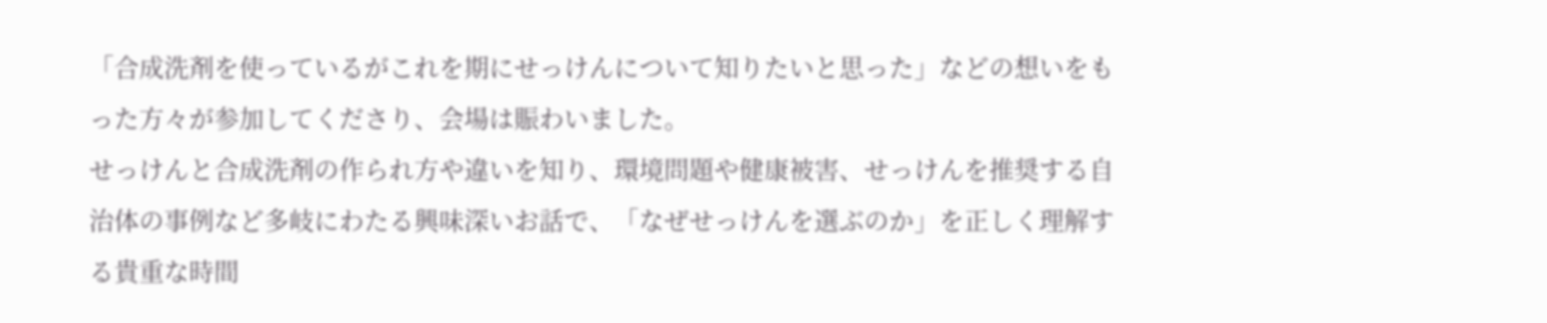「合成洗剤を使っているがこれを期にせっけんについて知りたいと思った」などの想いをもった方々が参加してくださり、会場は賑わいました。
せっけんと合成洗剤の作られ方や違いを知り、環境問題や健康被害、せっけんを推奨する自治体の事例など多岐にわたる興味深いお話で、「なぜせっけんを選ぶのか」を正しく理解する貴重な時間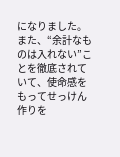になりました。また、“余計なものは入れない”ことを徹底されていて、使命感をもってせっけん作りを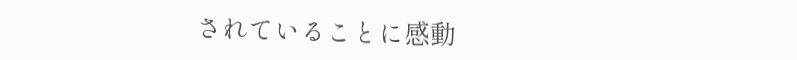されていることに感動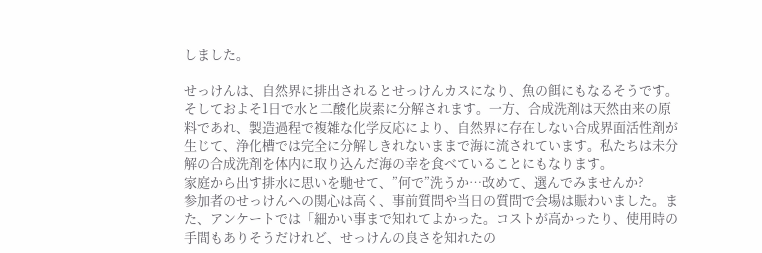しました。

せっけんは、自然界に排出されるとせっけんカスになり、魚の餌にもなるそうです。そしておよそ1日で水と二酸化炭素に分解されます。一方、合成洗剤は天然由来の原料であれ、製造過程で複雑な化学反応により、自然界に存在しない合成界面活性剤が生じて、浄化槽では完全に分解しきれないままで海に流されています。私たちは未分解の合成洗剤を体内に取り込んだ海の幸を食べていることにもなります。
家庭から出す排水に思いを馳せて、”何で”洗うか⋯改めて、選んでみませんか?
参加者のせっけんへの関心は高く、事前質問や当日の質問で会場は賑わいました。また、アンケートでは「細かい事まで知れてよかった。コストが高かったり、使用時の手間もありそうだけれど、せっけんの良さを知れたの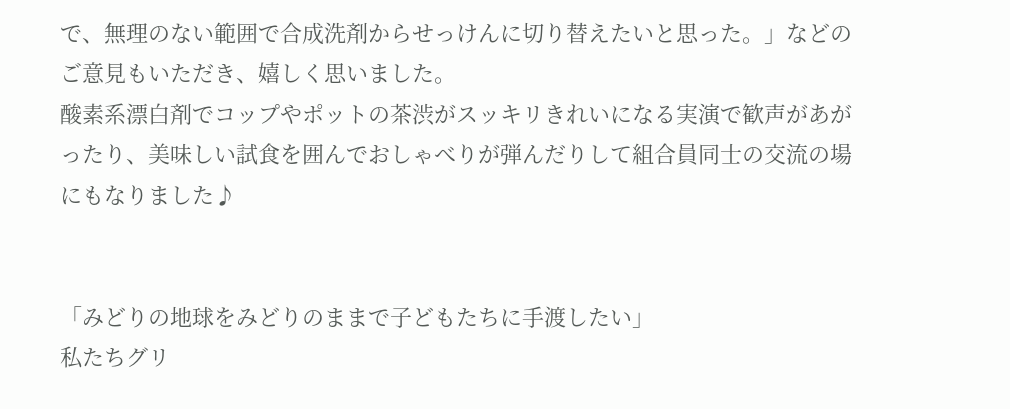で、無理のない範囲で合成洗剤からせっけんに切り替えたいと思った。」などのご意見もいただき、嬉しく思いました。
酸素系漂白剤でコップやポットの茶渋がスッキリきれいになる実演で歓声があがったり、美味しい試食を囲んでおしゃべりが弾んだりして組合員同士の交流の場にもなりました♪


「みどりの地球をみどりのままで子どもたちに手渡したい」
私たちグリ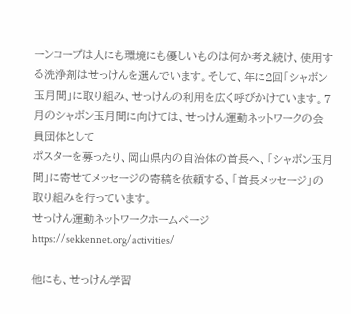ーンコープは人にも環境にも優しいものは何か考え続け、使用する洗浄剤はせっけんを選んでいます。そして、年に2回「シャボン玉月間」に取り組み、せっけんの利用を広く呼びかけています。7月のシャボン玉月間に向けては、せっけん運動ネットワークの会員団体として
ポスターを募ったり、岡山県内の自治体の首長へ、「シャボン玉月間」に寄せてメッセージの寄稿を依頼する、「首長メッセージ」の取り組みを行っています。
せっけん運動ネットワークホームページ https://sekkennet.org/activities/

他にも、せっけん学習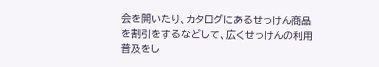会を開いたり、カタログにあるせっけん商品を割引をするなどして、広くせっけんの利用普及をし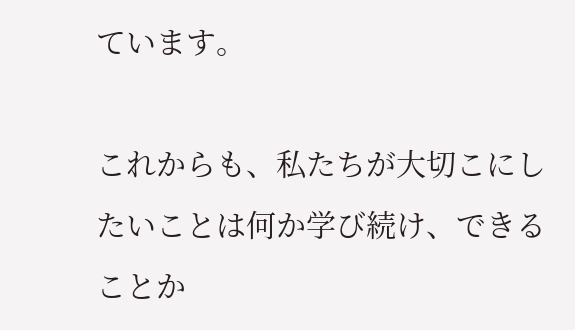ています。

これからも、私たちが大切こにしたいことは何か学び続け、できることか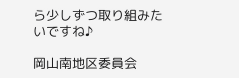ら少しずつ取り組みたいですね♪

岡山南地区委員会